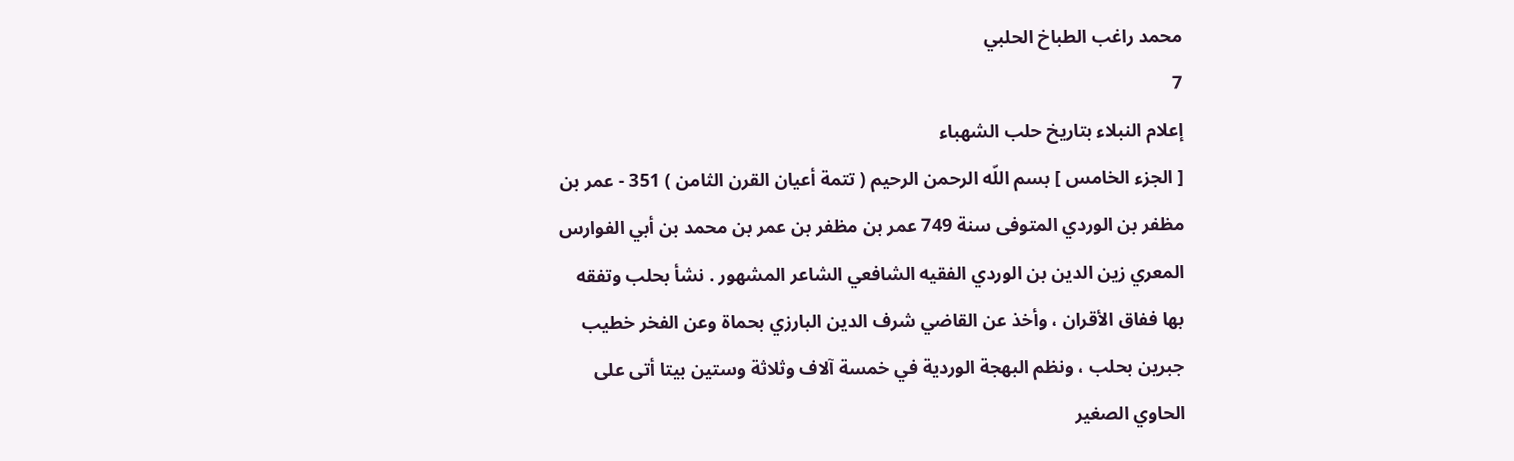محمد راغب الطباخ الحلبي
7
إعلام النبلاء بتاريخ حلب الشهباء
[ الجزء الخامس ] بسم اللّه الرحمن الرحيم ( تتمة أعيان القرن الثامن ) 351 - عمر بن مظفر بن الوردي المتوفى سنة 749 عمر بن مظفر بن عمر بن محمد بن أبي الفوارس المعري زين الدين بن الوردي الفقيه الشافعي الشاعر المشهور . نشأ بحلب وتفقه بها ففاق الأقران ، وأخذ عن القاضي شرف الدين البارزي بحماة وعن الفخر خطيب جبرين بحلب ، ونظم البهجة الوردية في خمسة آلاف وثلاثة وستين بيتا أتى على الحاوي الصغير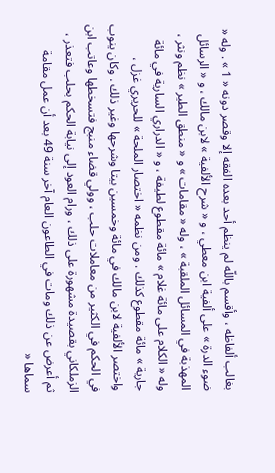بغالب ألفاظه ، وأقسم باللّه لم ينظم أحد بعده الفقه إلا وقصر دونه « 1 » . وله « ضوء الدرة » على ألفية ابن معطي ، و « شرح الألفية » لابن مالك ، و « الرسائل المهذبة في المسائل الملقبة » ، وله « مقامات » و « منطق الطير » نظم ونثر ، وله « الكلام على مائة غلام » مائة مقطوع لطيفة ، و « الدراري السارية في مائة جارية » مائة مقطوع كذلك . ومن نظمه « اختصار الملحة » للحريري غزل ، واختصر الألفية لابن مالك في مائة وخمسين بيتا وشرحها وغير ذلك . وكان ينوب في الحكم في الكثير من معاملات حلب ، وولي قضاء منبج فتسخطها وعاتب ابن الزملكاني بقصيدة مشهورة على ذلك ، ورام العود إلى نيابة الحكم بحلب فتعذر ، ثم أعرض عن ذلك ومات في الطاعون العام آخر سنة 49 بعد أن عمل مقامة سماها «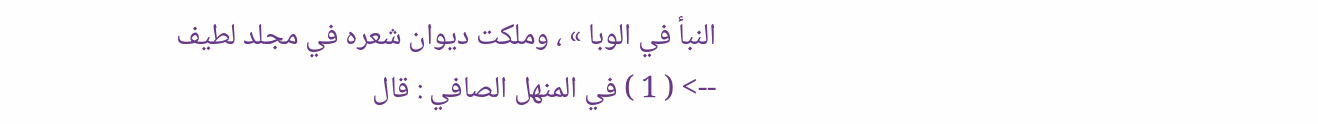النبأ في الوبا » ، وملكت ديوان شعره في مجلد لطيف
--> ( 1 ) في المنهل الصافي : قال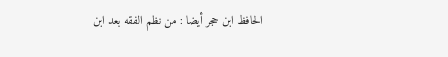الحافظ ابن حجر أيضا : من نظم الفقه بعد ابن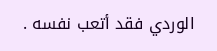الوردي فقد أتعب نفسه .